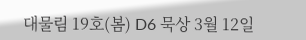대물림 19호(봄) D6 묵상 3월 12일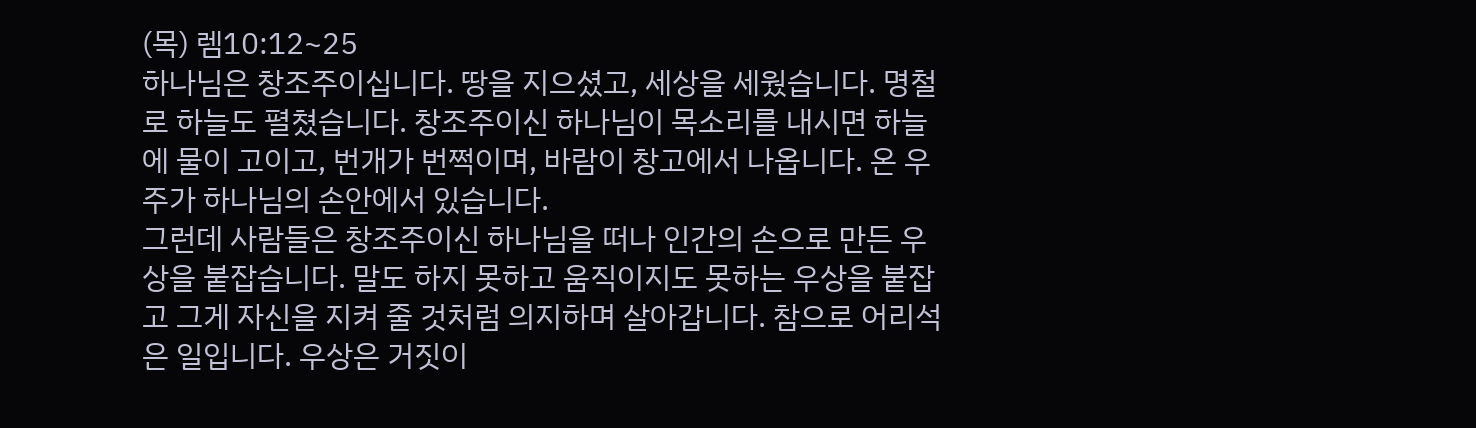(목) 렘10:12~25
하나님은 창조주이십니다. 땅을 지으셨고, 세상을 세웠습니다. 명철로 하늘도 펼쳤습니다. 창조주이신 하나님이 목소리를 내시면 하늘에 물이 고이고, 번개가 번쩍이며, 바람이 창고에서 나옵니다. 온 우주가 하나님의 손안에서 있습니다.
그런데 사람들은 창조주이신 하나님을 떠나 인간의 손으로 만든 우상을 붙잡습니다. 말도 하지 못하고 움직이지도 못하는 우상을 붙잡고 그게 자신을 지켜 줄 것처럼 의지하며 살아갑니다. 참으로 어리석은 일입니다. 우상은 거짓이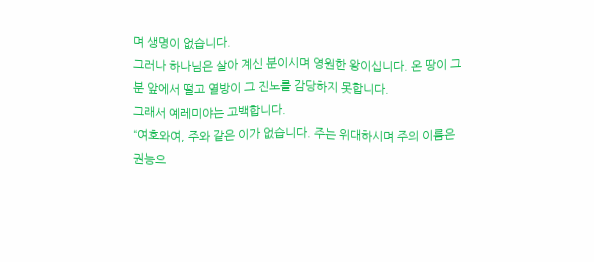며 생명이 없습니다.
그러나 하나님은 살아 계신 분이시며 영원한 왕이십니다. 온 땅이 그분 앞에서 떨고 열방이 그 진노를 감당하지 못합니다.
그래서 예레미야는 고백합니다.
“여호와여, 주와 같은 이가 없습니다. 주는 위대하시며 주의 이름은 권능으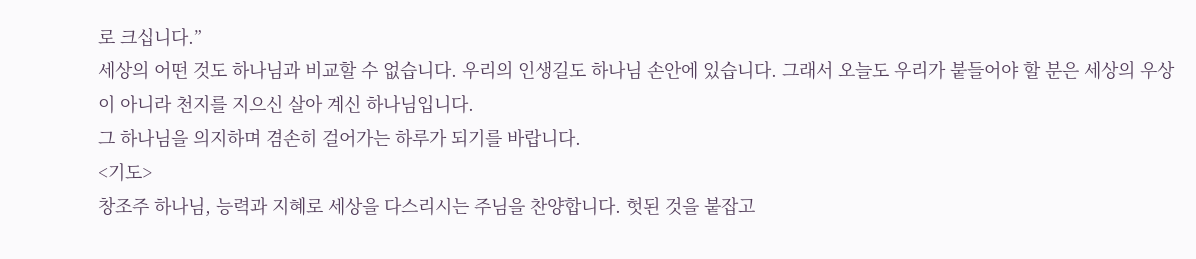로 크십니다.”
세상의 어떤 것도 하나님과 비교할 수 없습니다. 우리의 인생길도 하나님 손안에 있습니다. 그래서 오늘도 우리가 붙들어야 할 분은 세상의 우상이 아니라 천지를 지으신 살아 계신 하나님입니다.
그 하나님을 의지하며 겸손히 걸어가는 하루가 되기를 바랍니다.
<기도>
창조주 하나님, 능력과 지혜로 세상을 다스리시는 주님을 찬양합니다. 헛된 것을 붙잡고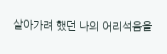살아가려 했던 나의 어리석음을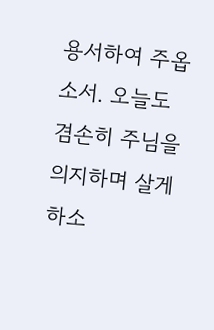용서하여 주옵소서. 오늘도 겸손히 주님을 의지하며 살게 하소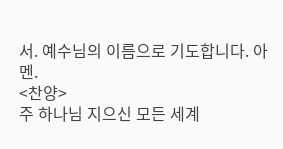서. 예수님의 이름으로 기도합니다. 아멘.
<찬양>
주 하나님 지으신 모든 세계